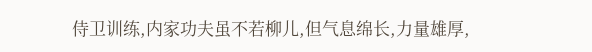侍卫训练,内家功夫虽不若柳儿,但气息绵长,力量雄厚,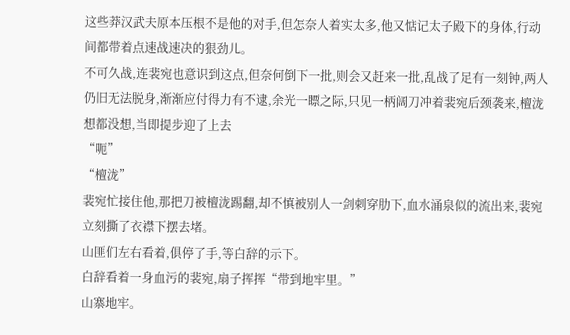这些莽汉武夫原本压根不是他的对手,但怎奈人着实太多,他又惦记太子殿下的身体,行动间都带着点速战速决的狠劲儿。
不可久战,连裴宛也意识到这点,但奈何倒下一批,则会又赶来一批,乱战了足有一刻钟,两人仍旧无法脱身,渐渐应付得力有不逮,余光一瞟之际,只见一柄阔刀冲着裴宛后颈袭来,檀泷想都没想,当即提步迎了上去
“呃”
“檀泷”
裴宛忙接住他,那把刀被檀泷踢翻,却不慎被别人一剑刺穿肋下,血水涌泉似的流出来,裴宛立刻撕了衣襟下摆去堵。
山匪们左右看着,俱停了手,等白辞的示下。
白辞看着一身血污的裴宛,扇子挥挥“带到地牢里。”
山寨地牢。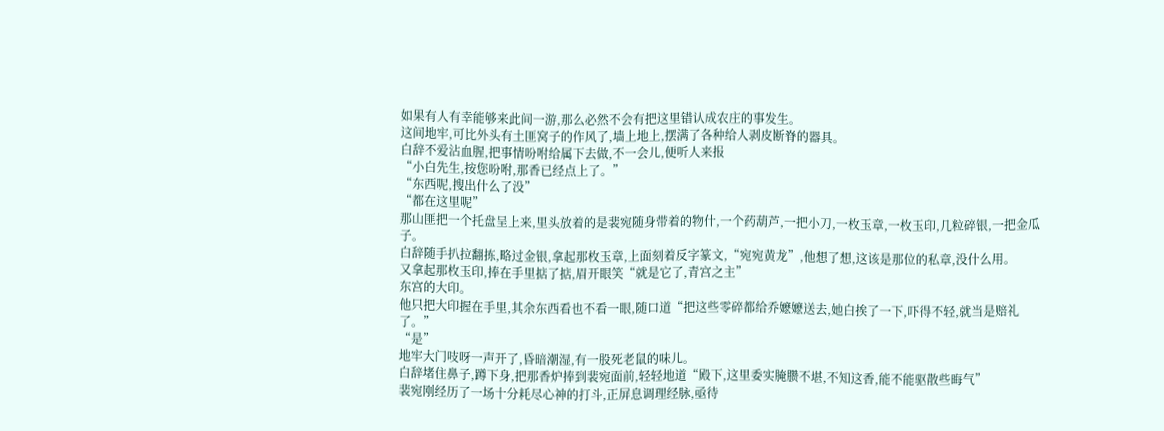如果有人有幸能够来此间一游,那么必然不会有把这里错认成农庄的事发生。
这间地牢,可比外头有土匪窝子的作风了,墙上地上,摆满了各种给人剥皮断脊的器具。
白辞不爱沾血腥,把事情吩咐给属下去做,不一会儿,便听人来报
“小白先生,按您吩咐,那香已经点上了。”
“东西呢,搜出什么了没”
“都在这里呢”
那山匪把一个托盘呈上来,里头放着的是裴宛随身带着的物什,一个药葫芦,一把小刀,一枚玉章,一枚玉印,几粒碎银,一把金瓜子。
白辞随手扒拉翻拣,略过金银,拿起那枚玉章,上面刻着反字篆文,“宛宛黄龙”,他想了想,这该是那位的私章,没什么用。
又拿起那枚玉印,捧在手里掂了掂,眉开眼笑“就是它了,青宫之主”
东宫的大印。
他只把大印握在手里,其余东西看也不看一眼,随口道“把这些零碎都给乔嬷嬷送去,她白挨了一下,吓得不轻,就当是赔礼了。”
“是”
地牢大门吱呀一声开了,昏暗潮湿,有一股死老鼠的味儿。
白辞堵住鼻子,蹲下身,把那香炉捧到裴宛面前,轻轻地道“殿下,这里委实腌臜不堪,不知这香,能不能驱散些晦气”
裴宛刚经历了一场十分耗尽心神的打斗,正屏息调理经脉,亟待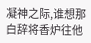凝神之际,谁想那白辞将香炉往他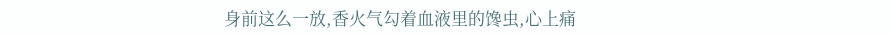身前这么一放,香火气勾着血液里的馋虫,心上痛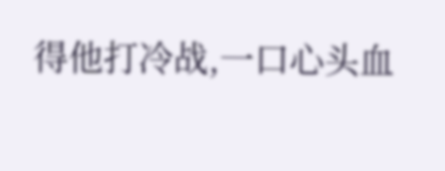得他打冷战,一口心头血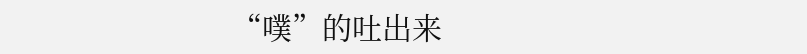“噗”的吐出来